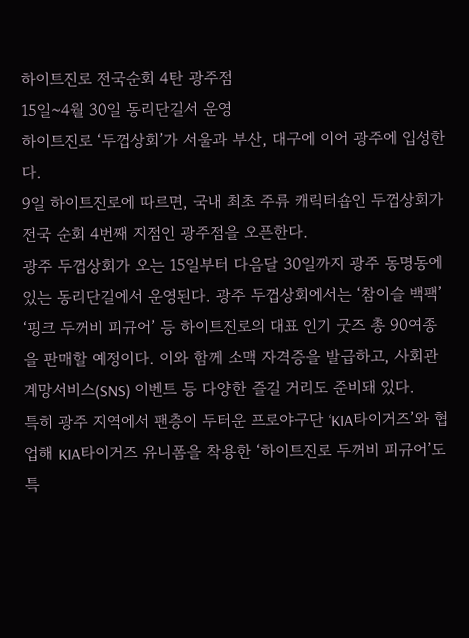하이트진로 전국순회 4탄 광주점
15일~4월 30일 동리단길서 운영
하이트진로 ‘두껍상회’가 서울과 부산, 대구에 이어 광주에 입성한다.
9일 하이트진로에 따르면, 국내 최초 주류 캐릭터숍인 두껍상회가 전국 순회 4번째 지점인 광주점을 오픈한다.
광주 두껍상회가 오는 15일부터 다음달 30일까지 광주 동명동에 있는 동리단길에서 운영된다. 광주 두껍상회에서는 ‘참이슬 백팩’ ‘핑크 두꺼비 피규어’ 등 하이트진로의 대표 인기 굿즈 총 90여종을 판매할 예정이다. 이와 함께 소맥 자격증을 발급하고, 사회관계망서비스(SNS) 이벤트 등 다양한 즐길 거리도 준비돼 있다.
특히 광주 지역에서 팬층이 두터운 프로야구단 ‘KIA타이거즈’와 협업해 KIA타이거즈 유니폼을 착용한 ‘하이트진로 두꺼비 피규어’도 특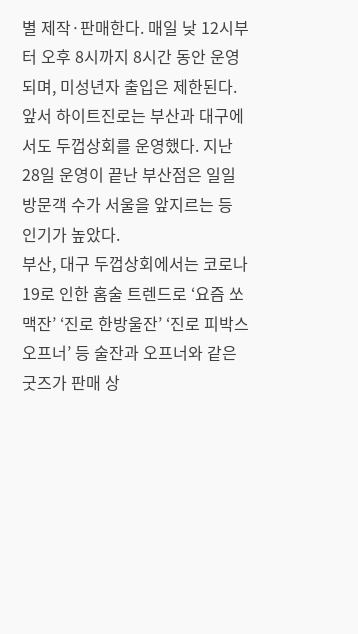별 제작·판매한다. 매일 낮 12시부터 오후 8시까지 8시간 동안 운영되며, 미성년자 출입은 제한된다.
앞서 하이트진로는 부산과 대구에서도 두껍상회를 운영했다. 지난 28일 운영이 끝난 부산점은 일일 방문객 수가 서울을 앞지르는 등 인기가 높았다.
부산, 대구 두껍상회에서는 코로나19로 인한 홈술 트렌드로 ‘요즘 쏘맥잔’ ‘진로 한방울잔’ ‘진로 피박스 오프너’ 등 술잔과 오프너와 같은 굿즈가 판매 상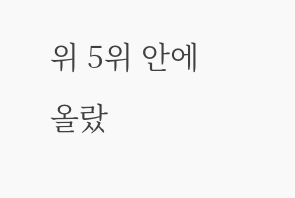위 5위 안에 올랐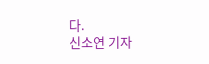다.
신소연 기자